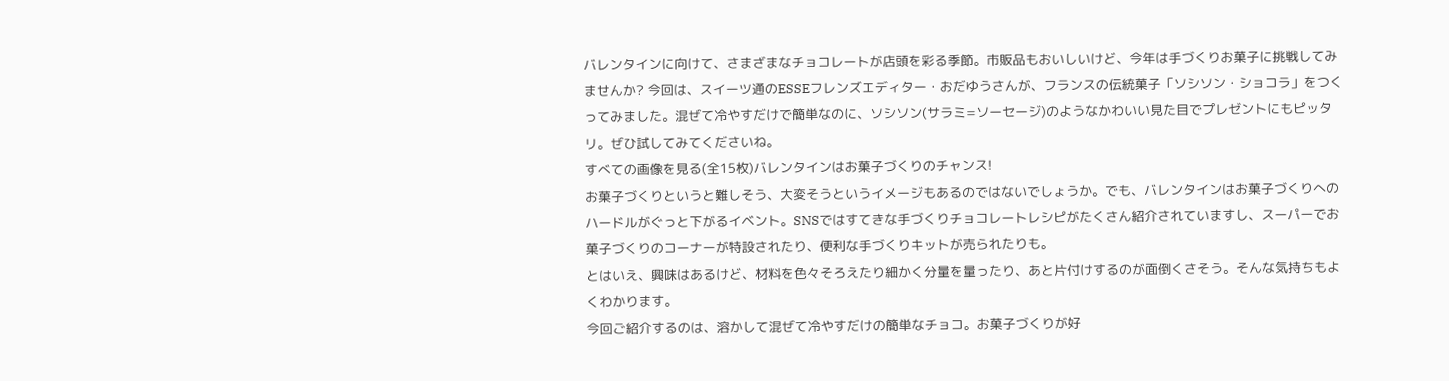バレンタインに向けて、さまざまなチョコレートが店頭を彩る季節。市販品もおいしいけど、今年は手づくりお菓子に挑戦してみませんか? 今回は、スイーツ通のESSEフレンズエディター・おだゆうさんが、フランスの伝統菓子「ソシソン・ショコラ」をつくってみました。混ぜて冷やすだけで簡単なのに、ソシソン(サラミ=ソーセージ)のようなかわいい見た目でプレゼントにもピッタリ。ぜひ試してみてくださいね。
すべての画像を見る(全15枚)バレンタインはお菓子づくりのチャンス!
お菓子づくりというと難しそう、大変そうというイメージもあるのではないでしょうか。でも、バレンタインはお菓子づくりへのハードルがぐっと下がるイベント。SNSではすてきな手づくりチョコレートレシピがたくさん紹介されていますし、スーパーでお菓子づくりのコーナーが特設されたり、便利な手づくりキットが売られたりも。
とはいえ、興味はあるけど、材料を色々そろえたり細かく分量を量ったり、あと片付けするのが面倒くさそう。そんな気持ちもよくわかります。
今回ご紹介するのは、溶かして混ぜて冷やすだけの簡単なチョコ。お菓子づくりが好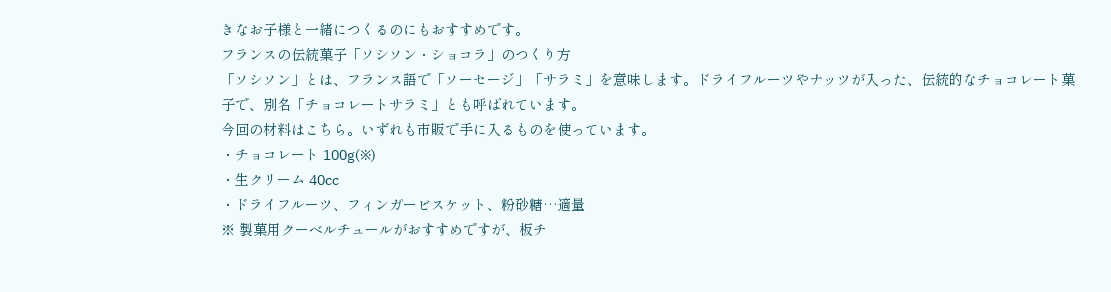きなお子様と一緒につくるのにもおすすめです。
フランスの伝統菓子「ソシソン・ショコラ」のつくり方
「ソシソン」とは、フランス語で「ソーセージ」「サラミ」を意味します。ドライフルーツやナッツが入った、伝統的なチョコレート菓子で、別名「チョコレートサラミ」とも呼ばれています。
今回の材料はこちら。いずれも市販で手に入るものを使っています。
・チョコレート 100g(※)
・生クリーム 40cc
・ドライフルーツ、フィンガービスケット、粉砂糖…適量
※ 製菓用クーベルチュールがおすすめですが、板チ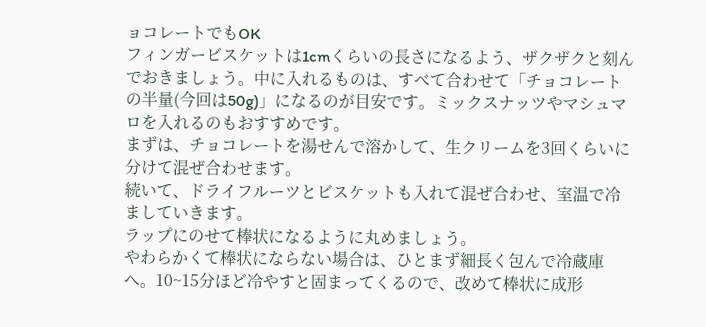ョコレートでもOK
フィンガービスケットは1cmくらいの長さになるよう、ザクザクと刻んでおきましょう。中に入れるものは、すべて合わせて「チョコレートの半量(今回は50g)」になるのが目安です。ミックスナッツやマシュマロを入れるのもおすすめです。
まずは、チョコレートを湯せんで溶かして、生クリームを3回くらいに分けて混ぜ合わせます。
続いて、ドライフルーツとビスケットも入れて混ぜ合わせ、室温で冷ましていきます。
ラップにのせて棒状になるように丸めましょう。
やわらかくて棒状にならない場合は、ひとまず細長く包んで冷蔵庫へ。10~15分ほど冷やすと固まってくるので、改めて棒状に成形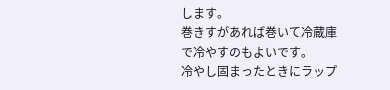します。
巻きすがあれば巻いて冷蔵庫で冷やすのもよいです。
冷やし固まったときにラップ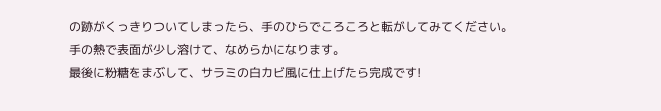の跡がくっきりついてしまったら、手のひらでころころと転がしてみてください。
手の熱で表面が少し溶けて、なめらかになります。
最後に粉糖をまぶして、サラミの白カビ風に仕上げたら完成です!